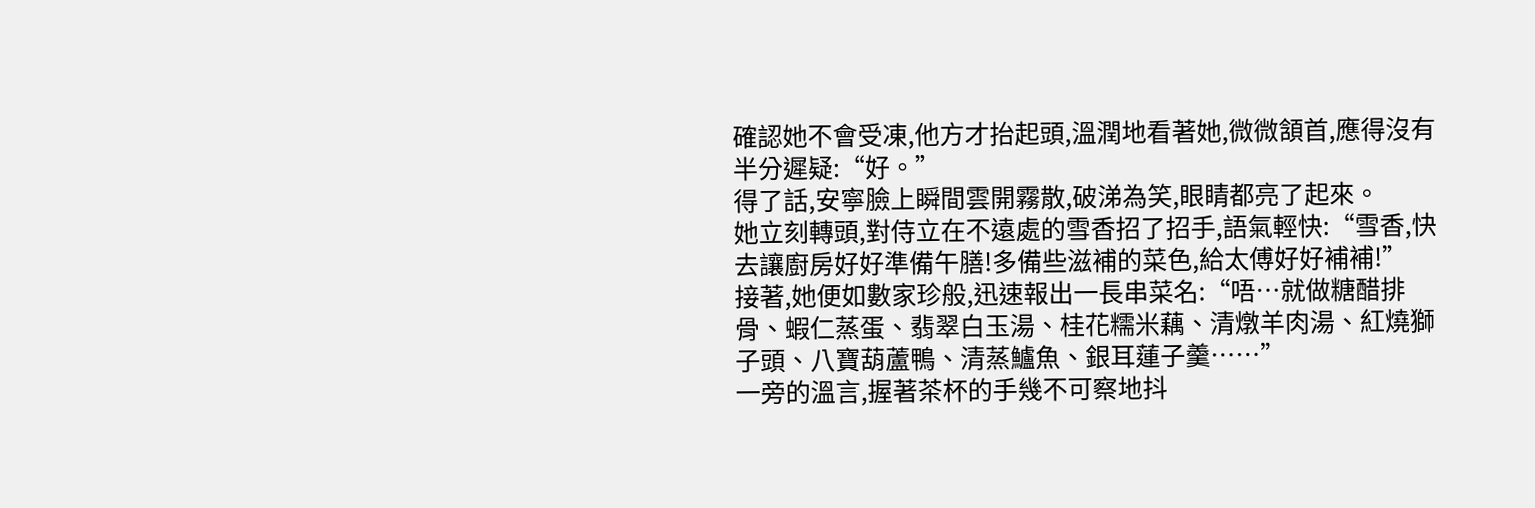確認她不會受凍,他方才抬起頭,溫潤地看著她,微微頷首,應得沒有半分遲疑:“好。”
得了話,安寧臉上瞬間雲開霧散,破涕為笑,眼睛都亮了起來。
她立刻轉頭,對侍立在不遠處的雪香招了招手,語氣輕快:“雪香,快去讓廚房好好準備午膳!多備些滋補的菜色,給太傅好好補補!”
接著,她便如數家珍般,迅速報出一長串菜名:“唔…就做糖醋排骨、蝦仁蒸蛋、翡翠白玉湯、桂花糯米藕、清燉羊肉湯、紅燒獅子頭、八寶葫蘆鴨、清蒸鱸魚、銀耳蓮子羹……”
一旁的溫言,握著茶杯的手幾不可察地抖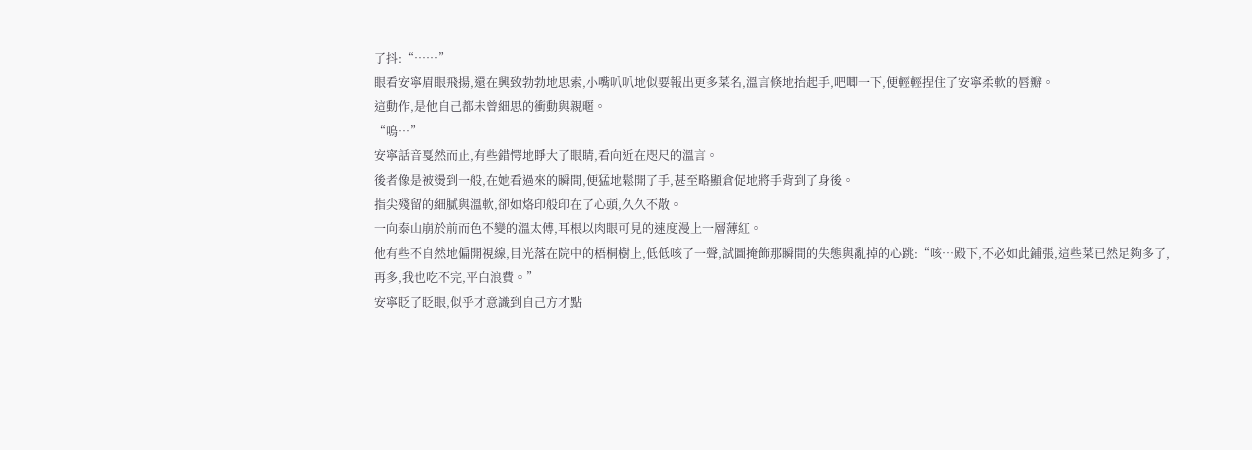了抖:“……”
眼看安寧眉眼飛揚,還在興致勃勃地思索,小嘴叭叭地似要報出更多菜名,溫言倏地抬起手,吧唧一下,便輕輕捏住了安寧柔軟的唇瓣。
這動作,是他自己都未曾細思的衝動與親暱。
“嗚…”
安寧話音戛然而止,有些錯愕地睜大了眼睛,看向近在咫尺的溫言。
後者像是被燙到一般,在她看過來的瞬間,便猛地鬆開了手,甚至略顯倉促地將手背到了身後。
指尖殘留的細膩與溫軟,卻如烙印般印在了心頭,久久不散。
一向泰山崩於前而色不變的溫太傅,耳根以肉眼可見的速度漫上一層薄紅。
他有些不自然地偏開視線,目光落在院中的梧桐樹上,低低咳了一聲,試圖掩飾那瞬間的失態與亂掉的心跳:“咳…殿下,不必如此鋪張,這些菜已然足夠多了,再多,我也吃不完,平白浪費。”
安寧眨了眨眼,似乎才意識到自己方才點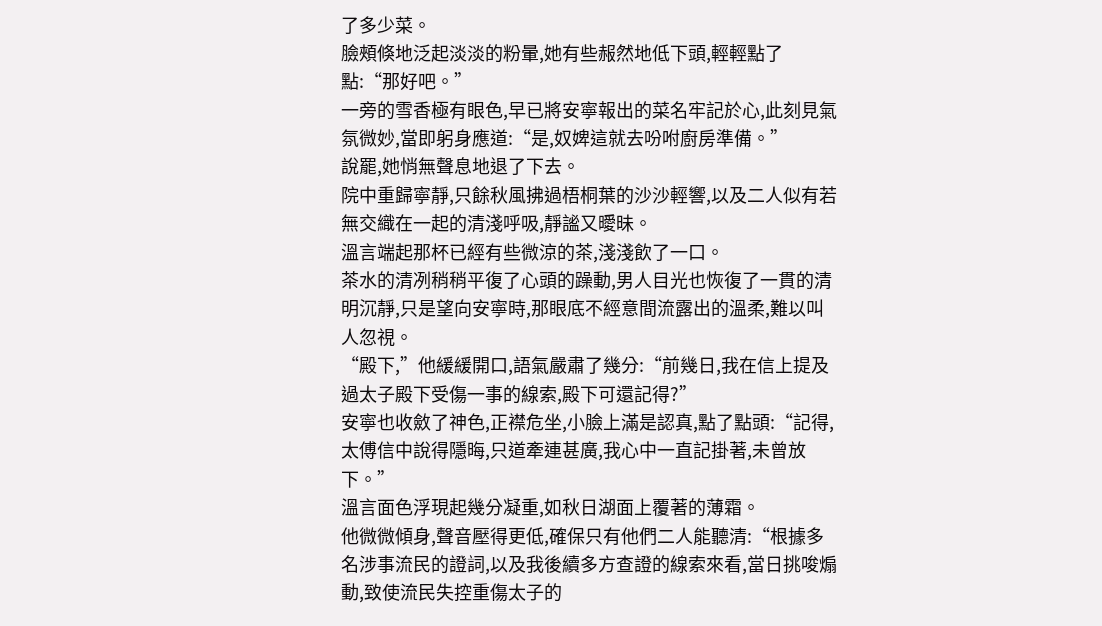了多少菜。
臉頰倏地泛起淡淡的粉暈,她有些赧然地低下頭,輕輕點了點:“那好吧。”
一旁的雪香極有眼色,早已將安寧報出的菜名牢記於心,此刻見氣氛微妙,當即躬身應道:“是,奴婢這就去吩咐廚房準備。”
說罷,她悄無聲息地退了下去。
院中重歸寧靜,只餘秋風拂過梧桐葉的沙沙輕響,以及二人似有若無交織在一起的清淺呼吸,靜謐又曖昧。
溫言端起那杯已經有些微涼的茶,淺淺飲了一口。
茶水的清冽稍稍平復了心頭的躁動,男人目光也恢復了一貫的清明沉靜,只是望向安寧時,那眼底不經意間流露出的溫柔,難以叫人忽視。
“殿下,”他緩緩開口,語氣嚴肅了幾分:“前幾日,我在信上提及過太子殿下受傷一事的線索,殿下可還記得?”
安寧也收斂了神色,正襟危坐,小臉上滿是認真,點了點頭:“記得,太傅信中說得隱晦,只道牽連甚廣,我心中一直記掛著,未曾放下。”
溫言面色浮現起幾分凝重,如秋日湖面上覆著的薄霜。
他微微傾身,聲音壓得更低,確保只有他們二人能聽清:“根據多名涉事流民的證詞,以及我後續多方查證的線索來看,當日挑唆煽動,致使流民失控重傷太子的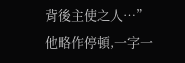背後主使之人…”
他略作停頓,一字一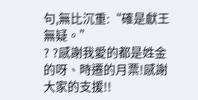句,無比沉重:“確是獻王無疑。”
? ?感謝我愛的都是姓金的呀、時遷的月票!感謝大家的支援!!